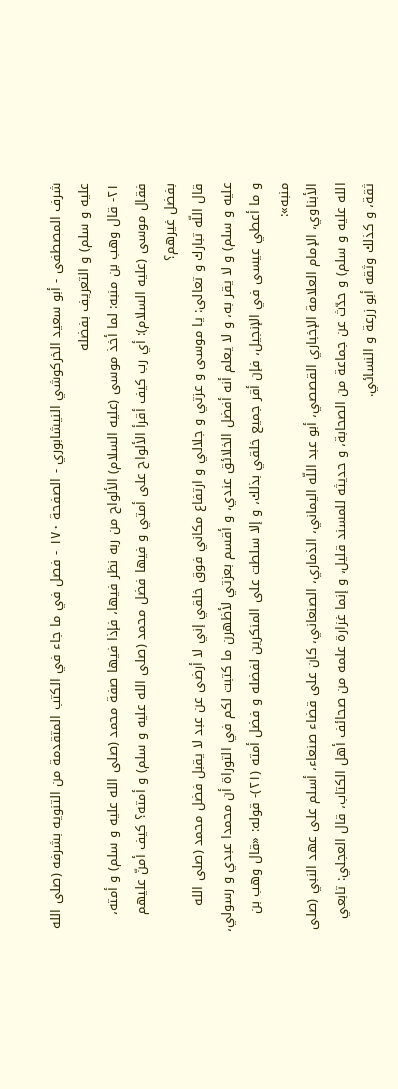شرف المصطفى - أبو سعيد الخركوشي النيشابوري - الصفحة ١٧٠ - فصل في ما جاء في الكتب المتقدمة من التنويه بشرفه (صلى الله عليه و سلم) و التعريف بفضله
٢١- قال وهب بن منبه: لما أخذ موسى (عليه السلام) الألواح من ربه نظر فيها، فإذا فيها صفة محمد (صلى الله عليه و سلم) و أمته، فقال موسى (عليه السلام): أي رب كيف أقرأ الألواح على أمتي و فيها فضل محمد (صلى الله عليه و سلم) و أمته؟ كيف أمنّ عليهم بفضل غيرهم؟
قال اللّه تبارك و تعالى: يا موسى و عزتي و جلالي و ارتفاع مكاني فوق خلقي إني لا أرضى عن عبد لا يقبل فضل محمد (صلى الله عليه و سلم) و لا يقر به، و لا يعلم أنه أفضل الخلائق عندي، و أقسم بعزتي لأظهرن ما كتبت لكم في التوراة أن محمدا عبدي و رسولي، و ما أعطي عيسى في الإنجيل، فإن أقر جميع خلقي بذلك، و إلا سلطت على المنكرين لفضله و فضل أمته (٢١)- قوله: «قال وهب بن منبه»:
الأبناوي، الإمام العلامة الإخباري القصصي، أبو عبد اللّه اليماني، الذماري، الصنعاني، كان على قضاء صنعاء، أسلم على عهد النبي (صلى الله عليه و سلم) و حدّث عن جماعة من الصحابة، و حديثه للمسند قليل، و إنما غزارة علمه من صحائف أهل الكتاب، قال العجلي: تابعي ثقة، و كذلك وثقه أبو زرعة و النسائي.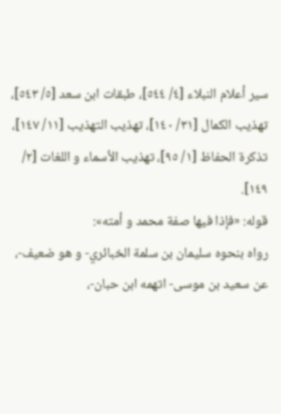سير أعلام النبلاء [٤/ ٥٤٤]، طبقات ابن سعد [٥/ ٥٤٣]، تهذيب الكمال [٣١/ ١٤٠]، تهذيب التهذيب [١١/ ١٤٧]، تذكرة الحفاظ [١/ ٩٥]، تهذيب الأسماء و اللغات [٢/ ١٤٩].
قوله: «فإذا فيها صفة محمد و أمته»:
رواه بنحوه سليمان بن سلمة الخبائري- و هو ضعيف-، عن سعيد بن موسى- اتهمه ابن حبان-،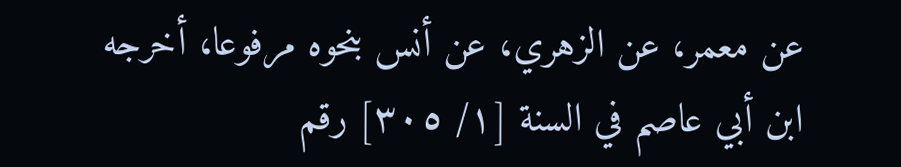عن معمر، عن الزهري، عن أنس بنحوه مرفوعا، أخرجه ابن أبي عاصم في السنة [١/ ٣٠٥] رقم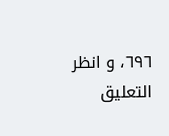٦٩٦، و انظر التعليق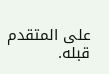على المتقدم قبله.